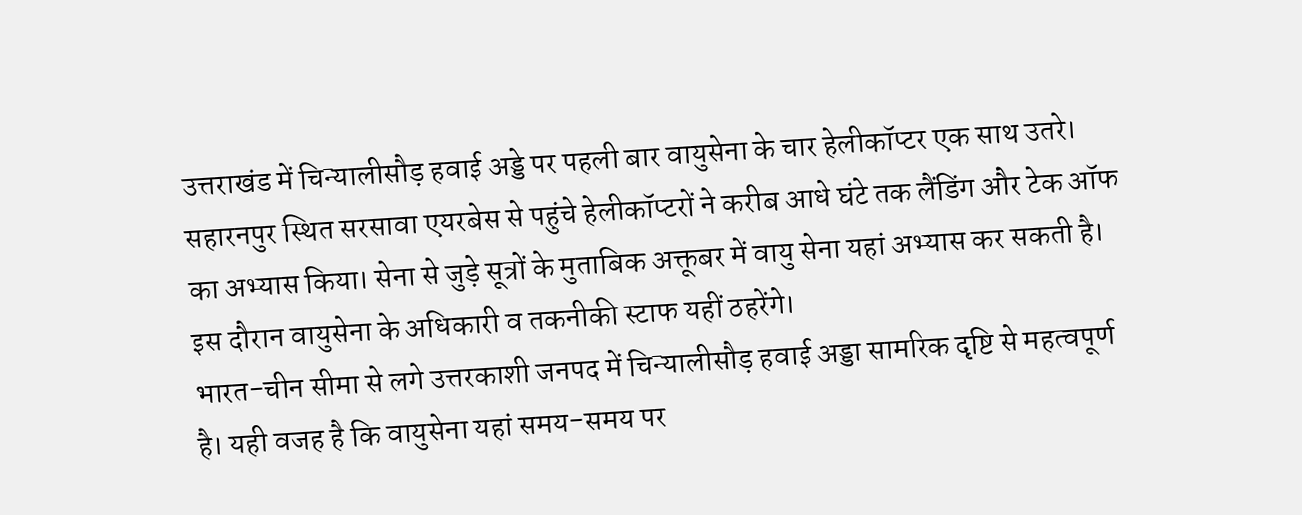उत्तराखंड में चिन्यालीसौड़ हवाई अड्डे पर पहली बार वायुसेना के चार हेलीकॉप्टर एक साथ उतरे। सहारनपुर स्थित सरसावा एयरबेस से पहुंचे हेलीकॉप्टरों ने करीब आधे घंटे तक लैंडिंग और टेक ऑफ का अभ्यास किया। सेना से जुड़े सूत्रों के मुताबिक अक्तूबर में वायु सेना यहां अभ्यास कर सकती है। इस दौरान वायुसेना के अधिकारी व तकनीकी स्टाफ यहीं ठहरेंगे।
भारत-चीन सीमा से लगे उत्तरकाशी जनपद में चिन्यालीसौड़ हवाई अड्डा सामरिक दृष्टि से महत्वपूर्ण है। यही वजह है कि वायुसेना यहां समय-समय पर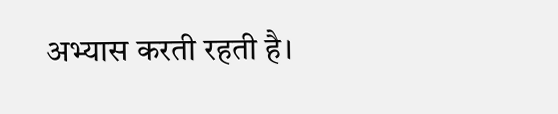अभ्यास करती रहती है।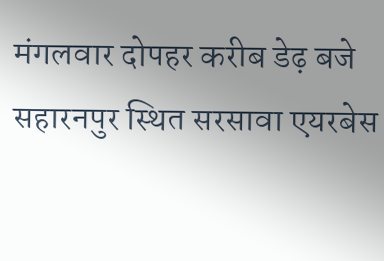मंगलवार दोपहर करीब डेढ़ बजे सहारनपुर स्थित सरसावा एयरबेस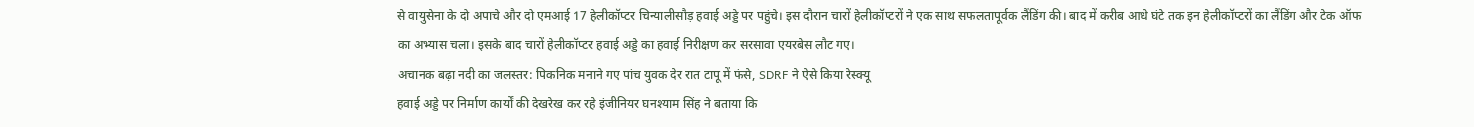से वायुसेना के दो अपाचे और दो एमआई 17 हेलीकॉप्टर चिन्यालीसौड़ हवाई अड्डे पर पहुंचे। इस दौरान चारों हेलीकॉप्टरों ने एक साथ सफलतापूर्वक लैंडिंग की। बाद में करीब आधे घंटे तक इन हेलीकॉप्टरों का लैंडिंग और टेक ऑफ का अभ्यास चला। इसके बाद चारों हेलीकॉप्टर हवाई अड्डे का हवाई निरीक्षण कर सरसावा एयरबेस लौट गए।
अचानक बढ़ा नदी का जलस्तर: पिकनिक मनाने गए पांच युवक देर रात टापू में फंसे, SDRF ने ऐसे किया रेस्क्यू
हवाई अड्डे पर निर्माण कार्यों की देखरेख कर रहे इंजीनियर घनश्याम सिंह ने बताया कि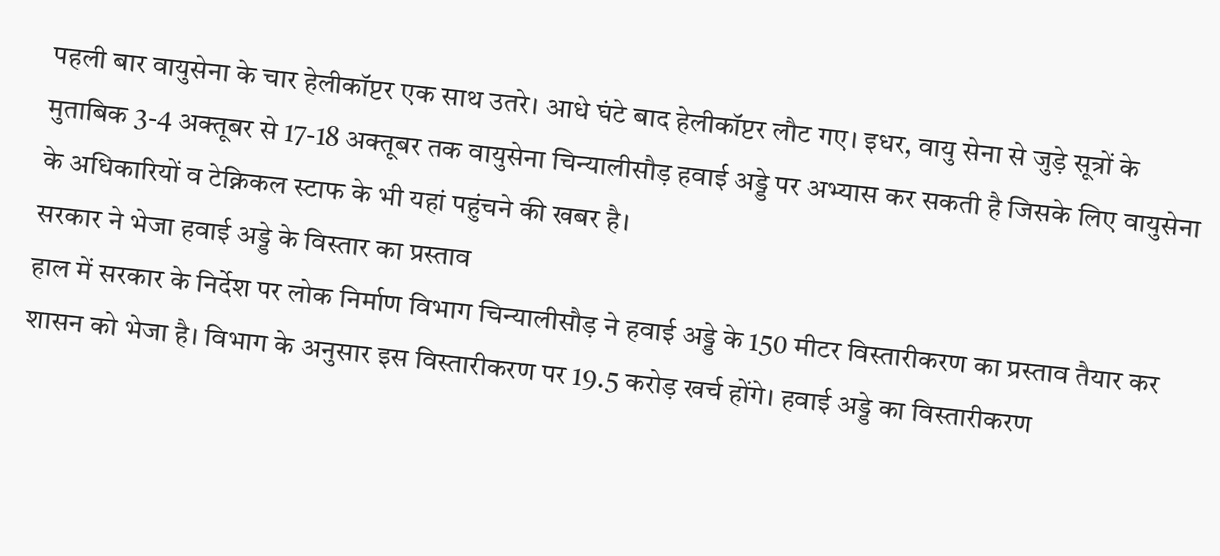पहली बार वायुसेना के चार हेलीकॉप्टर एक साथ उतरे। आधे घंटे बाद हेलीकॉप्टर लौट गए। इधर, वायु सेना से जुड़े सूत्रों के मुताबिक 3-4 अक्तूबर से 17-18 अक्तूबर तक वायुसेना चिन्यालीसौड़ हवाई अड्डे पर अभ्यास कर सकती है जिसके लिए वायुसेना के अधिकारियों व टेक्निकल स्टाफ के भी यहां पहुंचने की खबर है।
सरकार ने भेजा हवाई अड्डे के विस्तार का प्रस्ताव
हाल में सरकार के निर्देश पर लोक निर्माण विभाग चिन्यालीसौड़ ने हवाई अड्डे के 150 मीटर विस्तारीकरण का प्रस्ताव तैयार कर शासन को भेजा है। विभाग के अनुसार इस विस्तारीकरण पर 19.5 करोड़ खर्च होंगे। हवाई अड्डे का विस्तारीकरण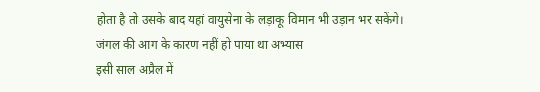होता है तो उसके बाद यहां वायुसेना के लड़ाकू विमान भी उड़ान भर सकेंगे।
जंगल की आग के कारण नहीं हो पाया था अभ्यास
इसी साल अप्रैल में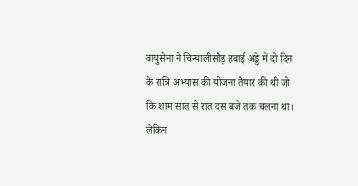वायुसेना ने चिन्यालीसौड़ हवाई अड्डे में दो दिन के रात्रि अभ्यास की योजना तैयार की थी जो कि शाम सात से रात दस बजे तक चलना था। लेकिन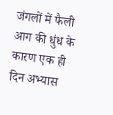जंगलों में फैली आग की धुंध के कारण एक ही दिन अभ्यास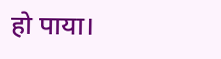हो पाया।